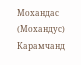Мохандас (Мохандус) Карамчанд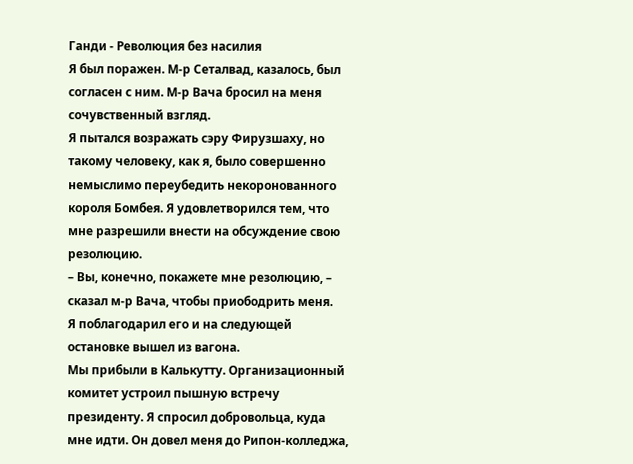Ганди - Революция без насилия
Я был поражен. М-р Сеталвад, казалось, был согласен с ним. М-р Вача бросил на меня сочувственный взгляд.
Я пытался возражать сэру Фирузшаху, но такому человеку, как я, было совершенно немыслимо переубедить некоронованного короля Бомбея. Я удовлетворился тем, что мне разрешили внести на обсуждение свою резолюцию.
– Вы, конечно, покажете мне резолюцию, – сказал м-р Вача, чтобы приободрить меня.
Я поблагодарил его и на следующей остановке вышел из вагона.
Мы прибыли в Калькутту. Организационный комитет устроил пышную встречу президенту. Я спросил добровольца, куда мне идти. Он довел меня до Рипон-колледжа,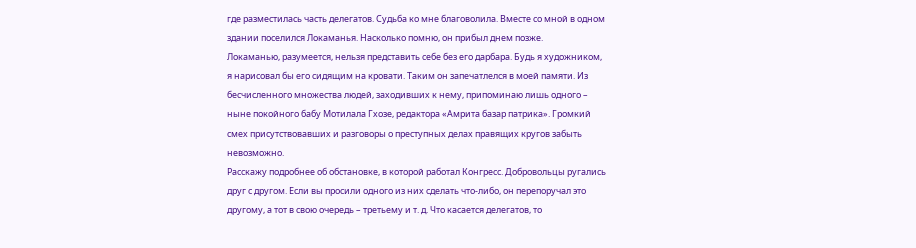где разместилась часть делегатов. Судьба ко мне благоволила. Вместе со мной в одном здании поселился Локаманья. Насколько помню, он прибыл днем позже.
Локаманью, разумеется, нельзя представить себе без его дарбара. Будь я художником, я нарисовал бы его сидящим на кровати. Таким он запечатлелся в моей памяти. Из бесчисленного множества людей, заходивших к нему, припоминаю лишь одного – ныне покойного бабу Мотилала Гхозе, редактора «Амрита базар патрика». Громкий смех присутствовавших и разговоры о преступных делах правящих кругов забыть невозможно.
Расскажу подробнее об обстановке, в которой работал Конгресс. Добровольцы ругались друг с другом. Если вы просили одного из них сделать что-либо, он перепоручал это другому, а тот в свою очередь – третьему и т. д. Что касается делегатов, то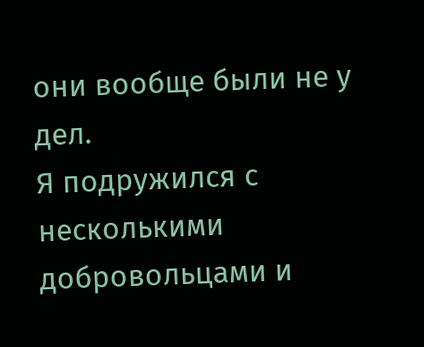они вообще были не у дел.
Я подружился с несколькими добровольцами и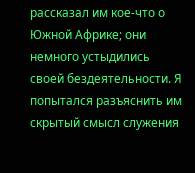рассказал им кое-что о Южной Африке; они немного устыдились своей бездеятельности. Я попытался разъяснить им скрытый смысл служения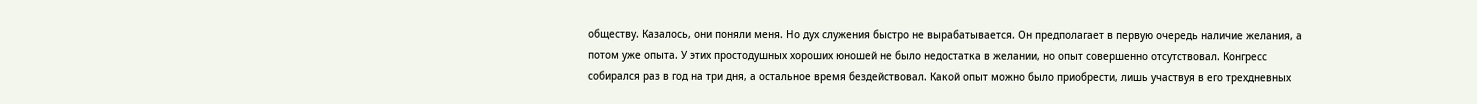обществу. Казалось, они поняли меня. Но дух служения быстро не вырабатывается. Он предполагает в первую очередь наличие желания, а потом уже опыта. У этих простодушных хороших юношей не было недостатка в желании, но опыт совершенно отсутствовал. Конгресс собирался раз в год на три дня, а остальное время бездействовал. Какой опыт можно было приобрести, лишь участвуя в его трехдневных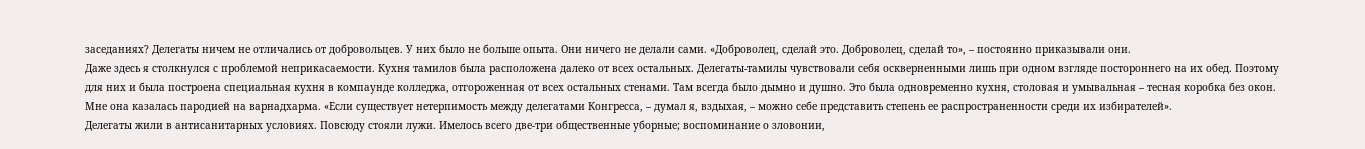заседаниях? Делегаты ничем не отличались от добровольцев. У них было не больше опыта. Они ничего не делали сами. «Доброволец, сделай это. Доброволец, сделай то», – постоянно приказывали они.
Даже здесь я столкнулся с проблемой неприкасаемости. Кухня тамилов была расположена далеко от всех остальных. Делегаты-тамилы чувствовали себя оскверненными лишь при одном взгляде постороннего на их обед. Поэтому для них и была построена специальная кухня в компаунде колледжа, отгороженная от всех остальных стенами. Там всегда было дымно и душно. Это была одновременно кухня, столовая и умывальная – тесная коробка без окон. Мне она казалась пародией на варнадхарма. «Если существует нетерпимость между делегатами Конгресса, – думал я, вздыхая, – можно себе представить степень ее распространенности среди их избирателей».
Делегаты жили в антисанитарных условиях. Повсюду стояли лужи. Имелось всего две-три общественные уборные; воспоминание о зловонии,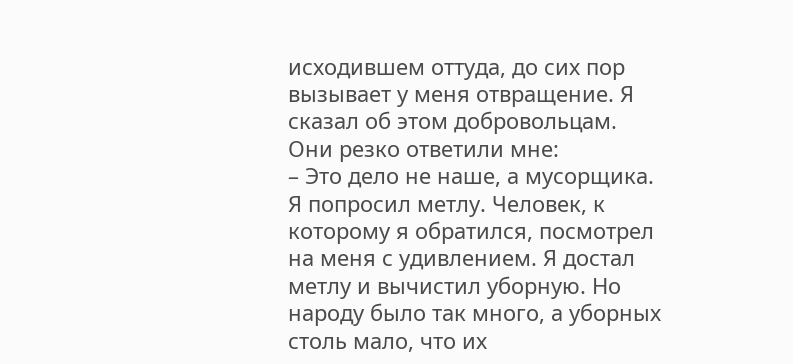исходившем оттуда, до сих пор вызывает у меня отвращение. Я сказал об этом добровольцам. Они резко ответили мне:
– Это дело не наше, а мусорщика.
Я попросил метлу. Человек, к которому я обратился, посмотрел на меня с удивлением. Я достал метлу и вычистил уборную. Но народу было так много, а уборных столь мало, что их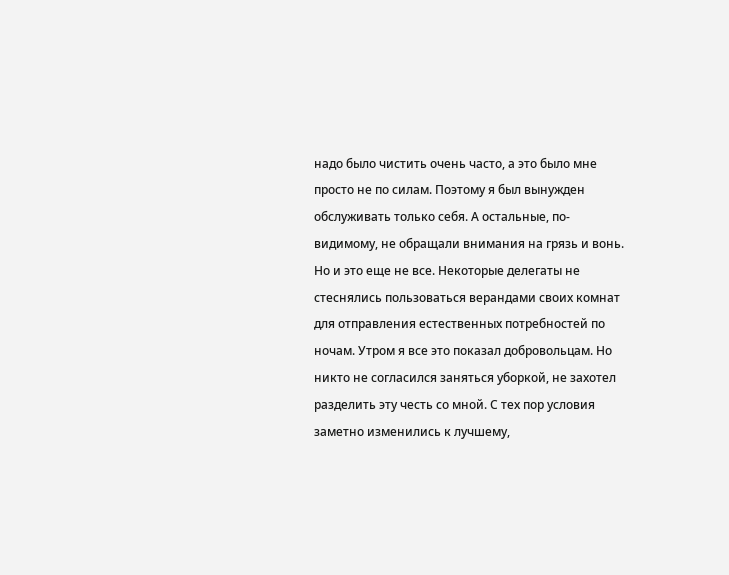надо было чистить очень часто, а это было мне просто не по силам. Поэтому я был вынужден обслуживать только себя. А остальные, по-видимому, не обращали внимания на грязь и вонь.
Но и это еще не все. Некоторые делегаты не стеснялись пользоваться верандами своих комнат для отправления естественных потребностей по ночам. Утром я все это показал добровольцам. Но никто не согласился заняться уборкой, не захотел разделить эту честь со мной. С тех пор условия заметно изменились к лучшему,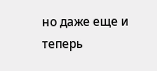но даже еще и теперь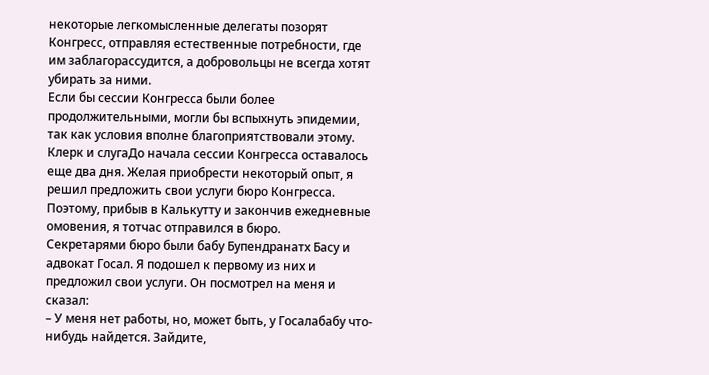некоторые легкомысленные делегаты позорят Конгресс, отправляя естественные потребности, где им заблагорассудится, а добровольцы не всегда хотят убирать за ними.
Если бы сессии Конгресса были более продолжительными, могли бы вспыхнуть эпидемии, так как условия вполне благоприятствовали этому.
Клерк и слугаДо начала сессии Конгресса оставалось еще два дня. Желая приобрести некоторый опыт, я решил предложить свои услуги бюро Конгресса. Поэтому, прибыв в Калькутту и закончив ежедневные омовения, я тотчас отправился в бюро.
Секретарями бюро были бабу Бупендранатх Басу и адвокат Госал. Я подошел к первому из них и предложил свои услуги. Он посмотрел на меня и сказал:
– У меня нет работы, но, может быть, у Госалабабу что-нибудь найдется. Зайдите,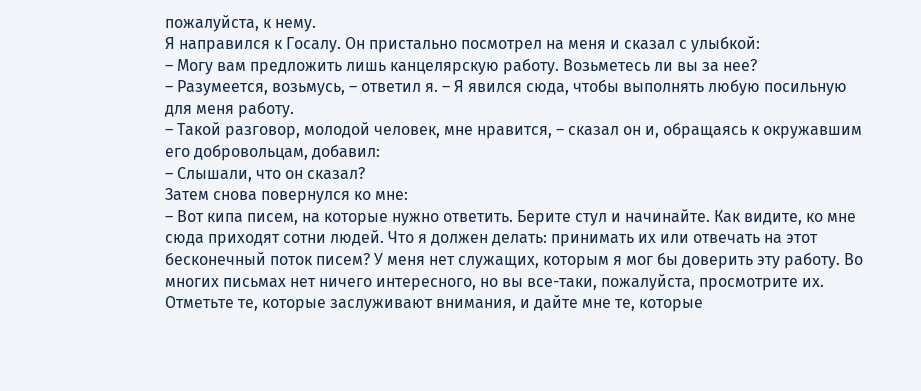пожалуйста, к нему.
Я направился к Госалу. Он пристально посмотрел на меня и сказал с улыбкой:
– Могу вам предложить лишь канцелярскую работу. Возьметесь ли вы за нее?
– Разумеется, возьмусь, – ответил я. – Я явился сюда, чтобы выполнять любую посильную для меня работу.
– Такой разговор, молодой человек, мне нравится, – сказал он и, обращаясь к окружавшим его добровольцам, добавил:
– Слышали, что он сказал?
Затем снова повернулся ко мне:
– Вот кипа писем, на которые нужно ответить. Берите стул и начинайте. Как видите, ко мне сюда приходят сотни людей. Что я должен делать: принимать их или отвечать на этот бесконечный поток писем? У меня нет служащих, которым я мог бы доверить эту работу. Во многих письмах нет ничего интересного, но вы все-таки, пожалуйста, просмотрите их. Отметьте те, которые заслуживают внимания, и дайте мне те, которые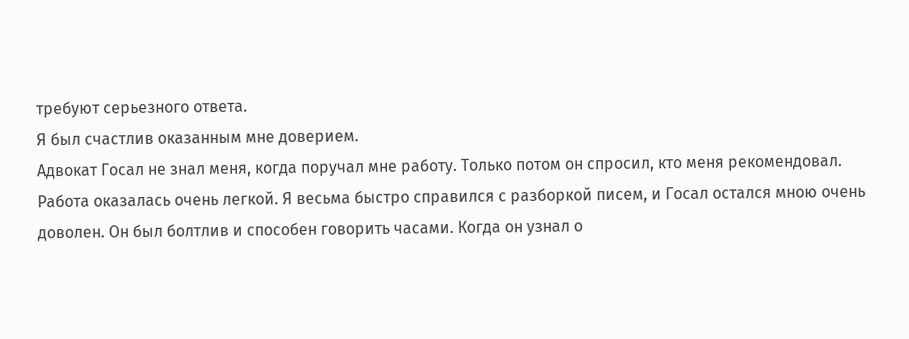требуют серьезного ответа.
Я был счастлив оказанным мне доверием.
Адвокат Госал не знал меня, когда поручал мне работу. Только потом он спросил, кто меня рекомендовал.
Работа оказалась очень легкой. Я весьма быстро справился с разборкой писем, и Госал остался мною очень доволен. Он был болтлив и способен говорить часами. Когда он узнал о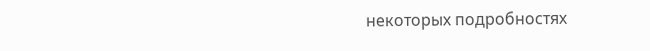некоторых подробностях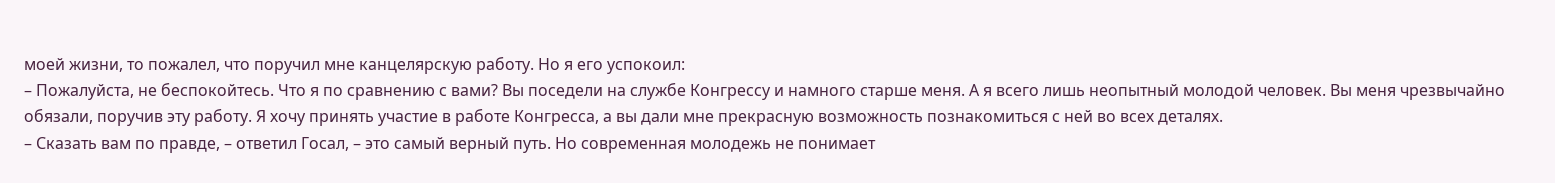моей жизни, то пожалел, что поручил мне канцелярскую работу. Но я его успокоил:
– Пожалуйста, не беспокойтесь. Что я по сравнению с вами? Вы поседели на службе Конгрессу и намного старше меня. А я всего лишь неопытный молодой человек. Вы меня чрезвычайно обязали, поручив эту работу. Я хочу принять участие в работе Конгресса, а вы дали мне прекрасную возможность познакомиться с ней во всех деталях.
– Сказать вам по правде, – ответил Госал, – это самый верный путь. Но современная молодежь не понимает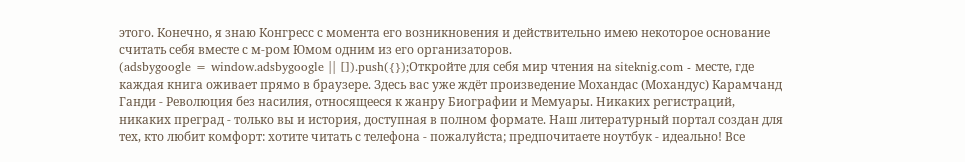этого. Конечно, я знаю Конгресс с момента его возникновения и действительно имею некоторое основание считать себя вместе с м-ром Юмом одним из его организаторов.
(adsbygoogle = window.adsbygoogle || []).push({});Откройте для себя мир чтения на siteknig.com - месте, где каждая книга оживает прямо в браузере. Здесь вас уже ждёт произведение Мохандас (Мохандус) Карамчанд Ганди - Революция без насилия, относящееся к жанру Биографии и Мемуары. Никаких регистраций, никаких преград - только вы и история, доступная в полном формате. Наш литературный портал создан для тех, кто любит комфорт: хотите читать с телефона - пожалуйста; предпочитаете ноутбук - идеально! Все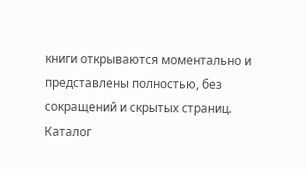книги открываются моментально и представлены полностью, без сокращений и скрытых страниц. Каталог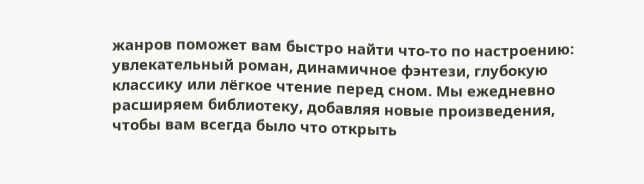жанров поможет вам быстро найти что-то по настроению: увлекательный роман, динамичное фэнтези, глубокую классику или лёгкое чтение перед сном. Мы ежедневно расширяем библиотеку, добавляя новые произведения, чтобы вам всегда было что открыть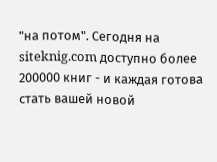"на потом". Сегодня на siteknig.com доступно более 200000 книг - и каждая готова стать вашей новой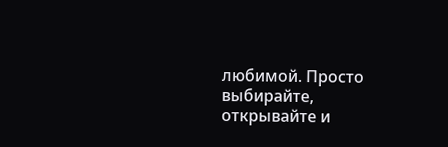любимой. Просто выбирайте, открывайте и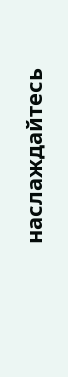наслаждайтесь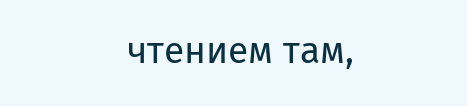чтением там,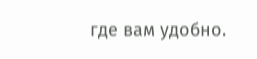где вам удобно.